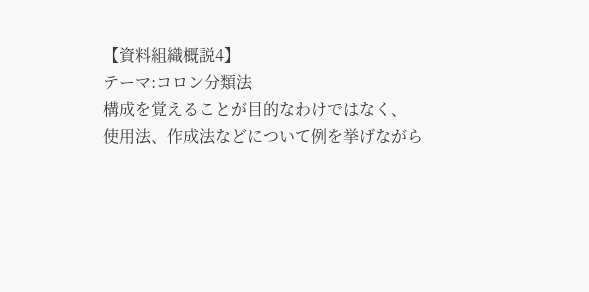【資料組織概説4】
テーマ:コロン分類法
構成を覚えることが目的なわけではなく、
使用法、作成法などについて例を挙げながら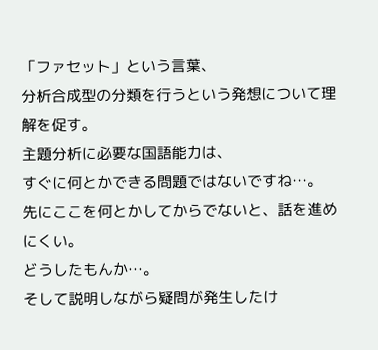「ファセット」という言葉、
分析合成型の分類を行うという発想について理解を促す。
主題分析に必要な国語能力は、
すぐに何とかできる問題ではないですね…。
先にここを何とかしてからでないと、話を進めにくい。
どうしたもんか…。
そして説明しながら疑問が発生したけ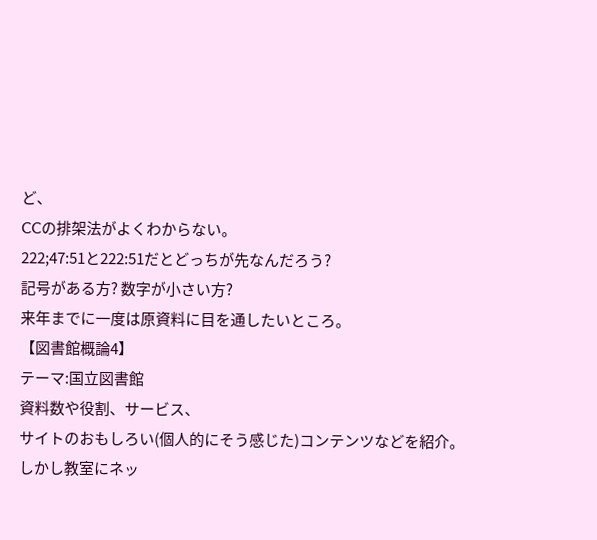ど、
CCの排架法がよくわからない。
222;47:51と222:51だとどっちが先なんだろう?
記号がある方? 数字が小さい方?
来年までに一度は原資料に目を通したいところ。
【図書館概論4】
テーマ:国立図書館
資料数や役割、サービス、
サイトのおもしろい(個人的にそう感じた)コンテンツなどを紹介。
しかし教室にネッ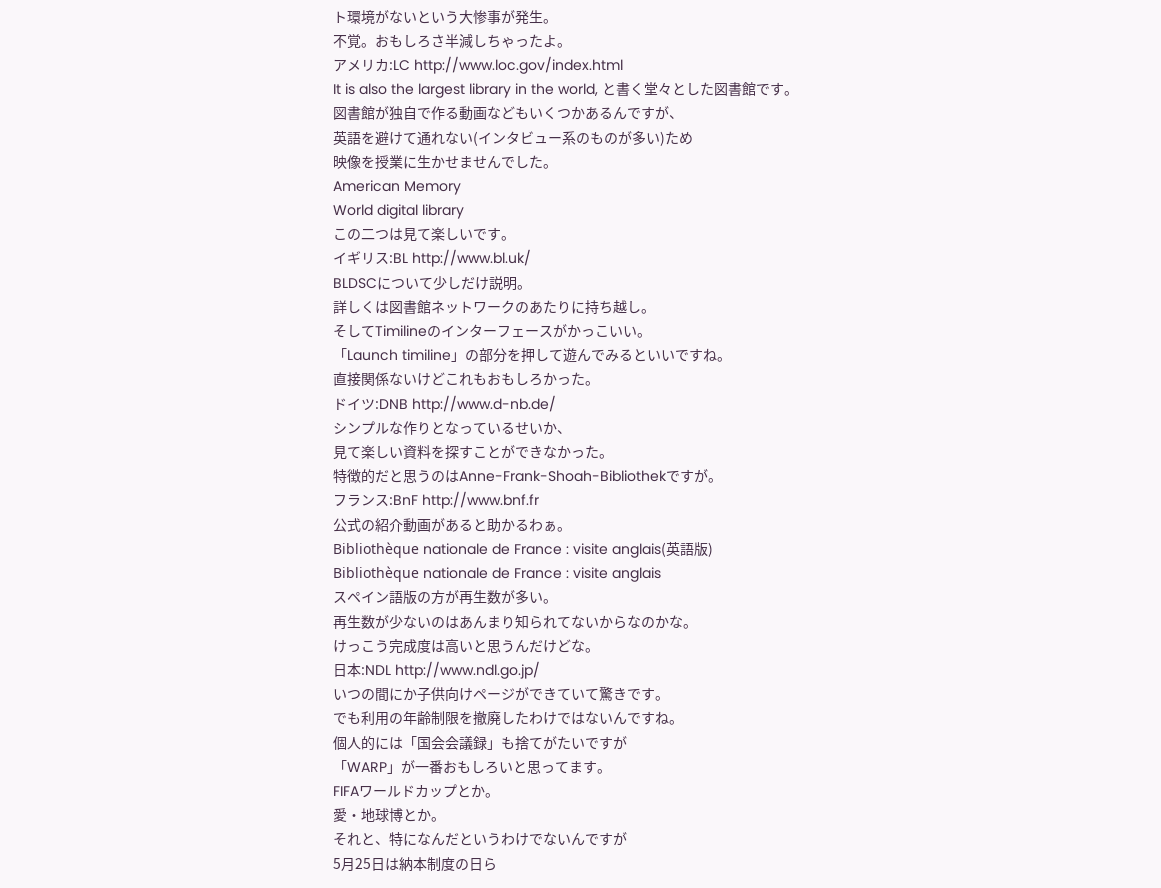ト環境がないという大惨事が発生。
不覚。おもしろさ半減しちゃったよ。
アメリカ:LC http://www.loc.gov/index.html
It is also the largest library in the world, と書く堂々とした図書館です。
図書館が独自で作る動画などもいくつかあるんですが、
英語を避けて通れない(インタビュー系のものが多い)ため
映像を授業に生かせませんでした。
American Memory
World digital library
この二つは見て楽しいです。
イギリス:BL http://www.bl.uk/
BLDSCについて少しだけ説明。
詳しくは図書館ネットワークのあたりに持ち越し。
そしてTimilineのインターフェースがかっこいい。
「Launch timiline」の部分を押して遊んでみるといいですね。
直接関係ないけどこれもおもしろかった。
ドイツ:DNB http://www.d-nb.de/
シンプルな作りとなっているせいか、
見て楽しい資料を探すことができなかった。
特徴的だと思うのはAnne-Frank-Shoah-Bibliothekですが。
フランス:BnF http://www.bnf.fr
公式の紹介動画があると助かるわぁ。
Bibliothèque nationale de France : visite anglais(英語版)
Bibliothèque nationale de France : visite anglais
スペイン語版の方が再生数が多い。
再生数が少ないのはあんまり知られてないからなのかな。
けっこう完成度は高いと思うんだけどな。
日本:NDL http://www.ndl.go.jp/
いつの間にか子供向けページができていて驚きです。
でも利用の年齢制限を撤廃したわけではないんですね。
個人的には「国会会議録」も捨てがたいですが
「WARP」が一番おもしろいと思ってます。
FIFAワールドカップとか。
愛・地球博とか。
それと、特になんだというわけでないんですが
5月25日は納本制度の日ら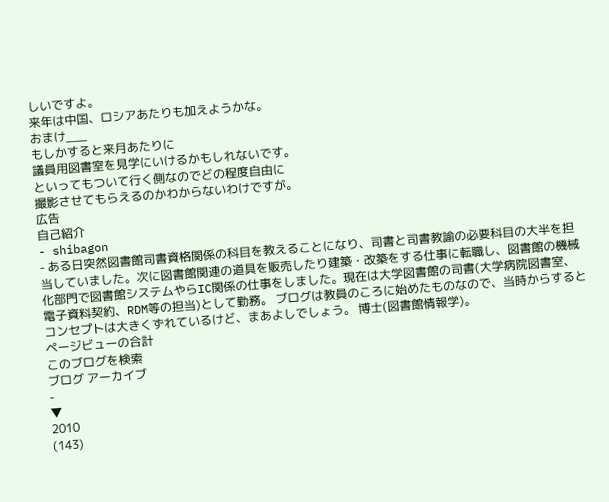しいですよ。
来年は中国、ロシアあたりも加えようかな。
おまけ___
もしかすると来月あたりに
議員用図書室を見学にいけるかもしれないです。
といってもついて行く側なのでどの程度自由に
撮影させてもらえるのかわからないわけですが。
広告
自己紹介
- shibagon
- ある日突然図書館司書資格関係の科目を教えることになり、司書と司書教諭の必要科目の大半を担当していました。次に図書館関連の道具を販売したり建築・改築をする仕事に転職し、図書館の機械化部門で図書館システムやらIC関係の仕事をしました。現在は大学図書館の司書(大学病院図書室、電子資料契約、RDM等の担当)として勤務。 ブログは教員のころに始めたものなので、当時からするとコンセプトは大きくずれているけど、まあよしでしょう。 博士(図書館情報学)。
ページビューの合計
このブログを検索
ブログ アーカイブ
-
▼
2010
(143)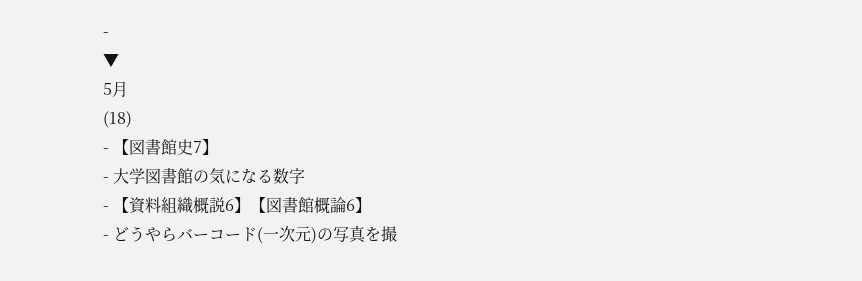-
▼
5月
(18)
- 【図書館史7】
- 大学図書館の気になる数字
- 【資料組織概説6】【図書館概論6】
- どうやらバーコード(一次元)の写真を撮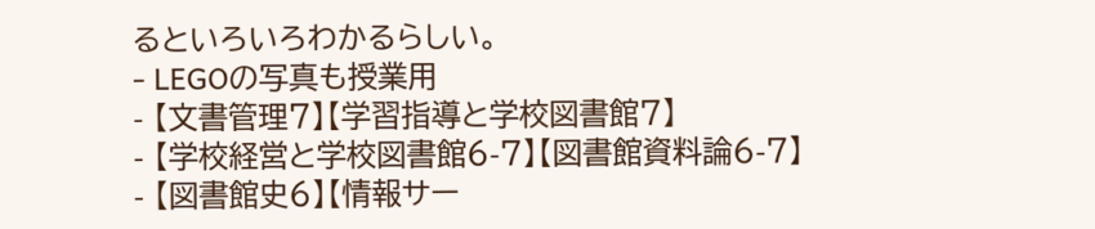るといろいろわかるらしい。
- LEGOの写真も授業用
- 【文書管理7】【学習指導と学校図書館7】
- 【学校経営と学校図書館6-7】【図書館資料論6-7】
- 【図書館史6】【情報サー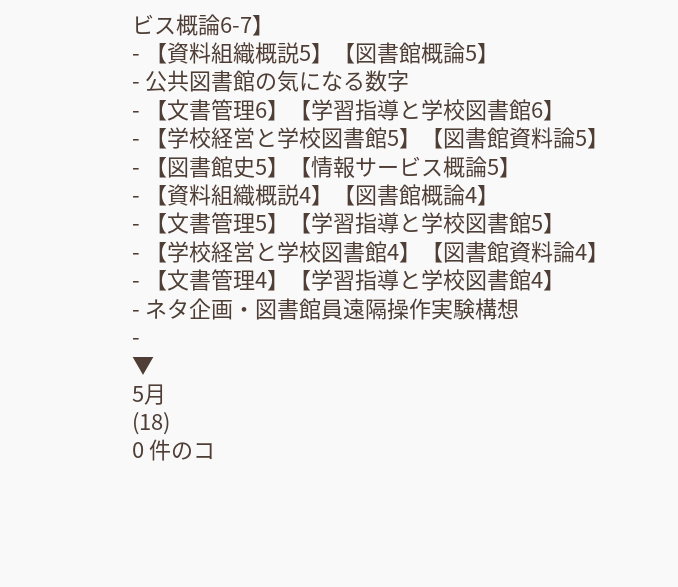ビス概論6-7】
- 【資料組織概説5】【図書館概論5】
- 公共図書館の気になる数字
- 【文書管理6】【学習指導と学校図書館6】
- 【学校経営と学校図書館5】【図書館資料論5】
- 【図書館史5】【情報サービス概論5】
- 【資料組織概説4】【図書館概論4】
- 【文書管理5】【学習指導と学校図書館5】
- 【学校経営と学校図書館4】【図書館資料論4】
- 【文書管理4】【学習指導と学校図書館4】
- ネタ企画・図書館員遠隔操作実験構想
-
▼
5月
(18)
0 件のコ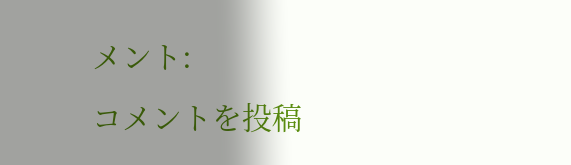メント:
コメントを投稿